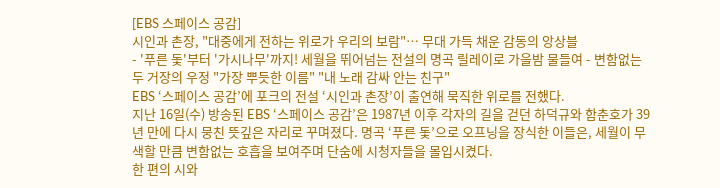[EBS 스페이스 공감]
시인과 촌장, "대중에게 전하는 위로가 우리의 보람"… 무대 가득 채운 감동의 앙상블
- '푸른 돛'부터 '가시나무'까지! 세월을 뛰어넘는 전설의 명곡 릴레이로 가을밤 물들여 - 변함없는 두 거장의 우정 "가장 뿌듯한 이름" "내 노래 감싸 안는 친구"
EBS ‘스페이스 공감’에 포크의 전설 ‘시인과 촌장’이 출연해 묵직한 위로를 전했다.
지난 16일(수) 방송된 EBS ‘스페이스 공감’은 1987년 이후 각자의 길을 걷던 하덕규와 함춘호가 39년 만에 다시 뭉친 뜻깊은 자리로 꾸며졌다. 명곡 ‘푸른 돛’으로 오프닝을 장식한 이들은, 세월이 무색할 만큼 변함없는 호흡을 보여주며 단숨에 시청자들을 몰입시켰다.
한 편의 시와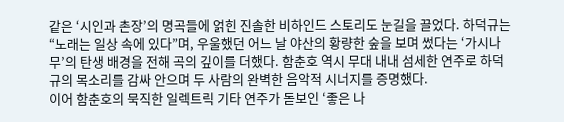같은 ‘시인과 촌장’의 명곡들에 얽힌 진솔한 비하인드 스토리도 눈길을 끌었다. 하덕규는 “노래는 일상 속에 있다”며, 우울했던 어느 날 야산의 황량한 숲을 보며 썼다는 ‘가시나무’의 탄생 배경을 전해 곡의 깊이를 더했다. 함춘호 역시 무대 내내 섬세한 연주로 하덕규의 목소리를 감싸 안으며 두 사람의 완벽한 음악적 시너지를 증명했다.
이어 함춘호의 묵직한 일렉트릭 기타 연주가 돋보인 ‘좋은 나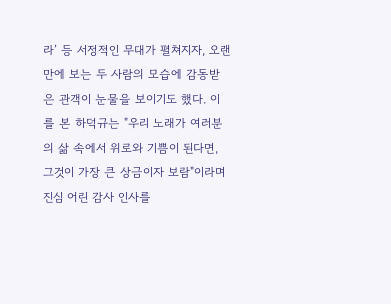라’ 등 서정적인 무대가 펼쳐지자, 오랜만에 보는 두 사람의 모습에 감동받은 관객이 눈물을 보이기도 했다. 이를 본 하덕규는 "우리 노래가 여러분의 삶 속에서 위로와 기쁨이 된다면, 그것이 가장 큰 상금이자 보람"이라며 진심 어린 감사 인사를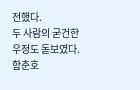전했다.
두 사람의 굳건한 우정도 돋보였다. 함춘호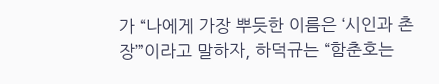가 “나에게 가장 뿌듯한 이름은 ‘시인과 촌장’”이라고 말하자, 하덕규는 “함춘호는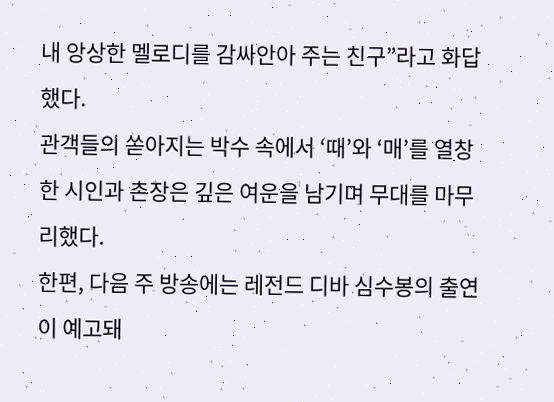내 앙상한 멜로디를 감싸안아 주는 친구”라고 화답했다.
관객들의 쏟아지는 박수 속에서 ‘때’와 ‘매’를 열창한 시인과 촌장은 깊은 여운을 남기며 무대를 마무리했다.
한편, 다음 주 방송에는 레전드 디바 심수봉의 출연이 예고돼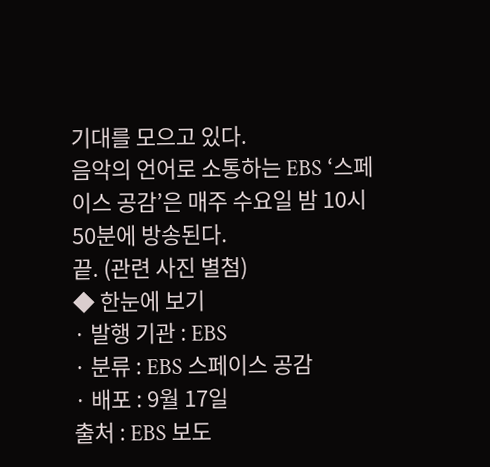기대를 모으고 있다.
음악의 언어로 소통하는 EBS ‘스페이스 공감’은 매주 수요일 밤 10시 50분에 방송된다.
끝. (관련 사진 별첨)
◆ 한눈에 보기
· 발행 기관 : EBS
· 분류 : EBS 스페이스 공감
· 배포 : 9월 17일
출처 : EBS 보도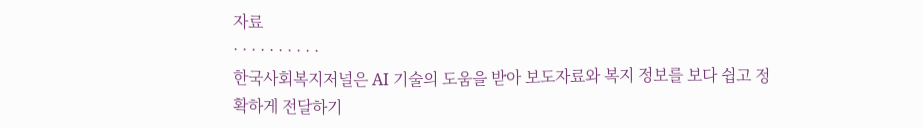자료
· · · · · · · · · ·
한국사회복지저널은 AI 기술의 도움을 받아 보도자료와 복지 정보를 보다 쉽고 정확하게 전달하기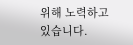위해 노력하고 있습니다.